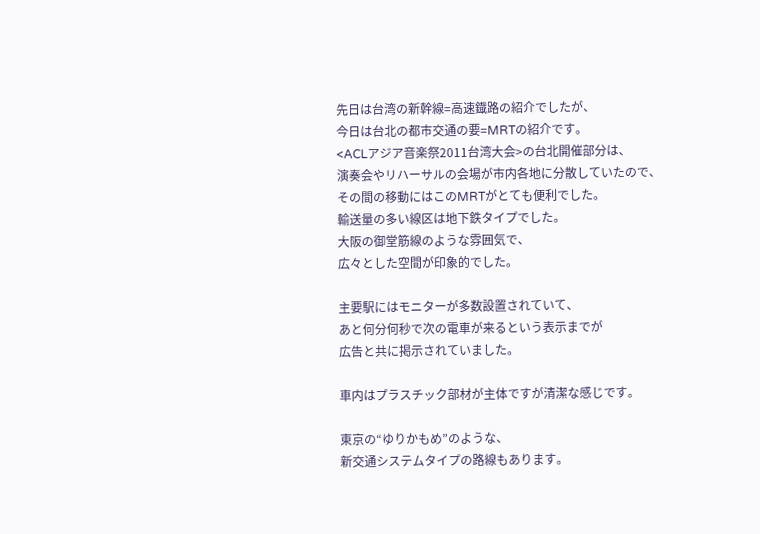先日は台湾の新幹線=高速鐡路の紹介でしたが、
今日は台北の都市交通の要=MRTの紹介です。
<ACLアジア音楽祭2011台湾大会>の台北開催部分は、
演奏会やリハーサルの会場が市内各地に分散していたので、
その間の移動にはこのMRTがとても便利でした。
輸送量の多い線区は地下鉄タイプでした。
大阪の御堂筋線のような雰囲気で、
広々とした空間が印象的でした。

主要駅にはモニターが多数設置されていて、
あと何分何秒で次の電車が来るという表示までが
広告と共に掲示されていました。

車内はプラスチック部材が主体ですが清潔な感じです。

東京の“ゆりかもめ”のような、
新交通システムタイプの路線もあります。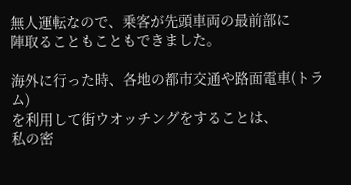無人運転なので、乗客が先頭車両の最前部に
陣取ることもこともできました。

海外に行った時、各地の都市交通や路面電車(トラム)
を利用して街ウオッチングをすることは、
私の密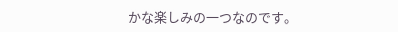かな楽しみの一つなのです。